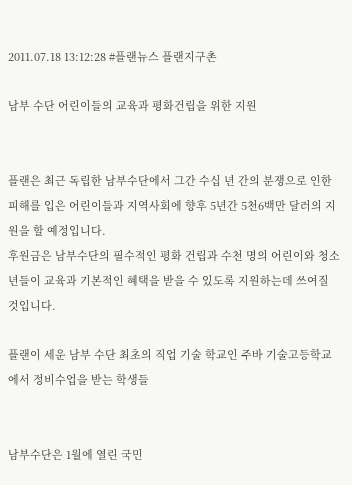2011.07.18 13:12:28 #플랜뉴스 플랜지구촌

남부 수단 어린이들의 교육과 평화건립을 위한 지원


플랜은 최근 독립한 남부수단에서 그간 수십 년 간의 분쟁으로 인한 피해를 입은 어린이들과 지역사회에 향후 5년간 5천6백만 달러의 지원을 할 예정입니다.
후원금은 남부수단의 필수적인 평화 건립과 수천 명의 어린이와 청소년들이 교육과 기본적인 혜택을 받을 수 있도록 지원하는데 쓰여질 것입니다.

플랜이 세운 남부 수단 최초의 직업 기술 학교인 주바 기술고등학교에서 정비수업을 받는 학생들


남부수단은 1월에 열린 국민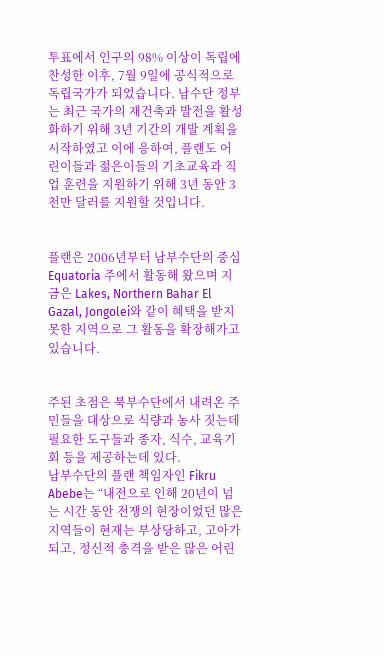투표에서 인구의 98% 이상이 독립에 찬성한 이후, 7월 9일에 공식적으로 독립국가가 되었습니다. 남수단 정부는 최근 국가의 재건축과 발전을 활성화하기 위해 3년 기간의 개발 계획을 시작하였고 이에 응하여, 플랜도 어린이들과 젊은이들의 기초교육과 직업 훈련을 지원하기 위해 3년 동안 3천만 달러를 지원할 것입니다.


플랜은 2006년부터 남부수단의 중심 Equatoria 주에서 활동해 왔으며 지금은 Lakes, Northern Bahar El Gazal, Jongolei와 같이 혜택을 받지 못한 지역으로 그 활동을 확장해가고 있습니다.


주된 초점은 북부수단에서 내려온 주민들을 대상으로 식량과 농사 짓는데 필요한 도구들과 종자, 식수, 교육기회 등을 제공하는데 있다.
남부수단의 플랜 책임자인 Fikru Abebe는 “내전으로 인해 20년이 넘는 시간 동안 전쟁의 현장이었던 많은 지역들이 현재는 부상당하고, 고아가 되고, 정신적 충격을 받은 많은 어린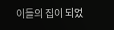이들의 집이 되었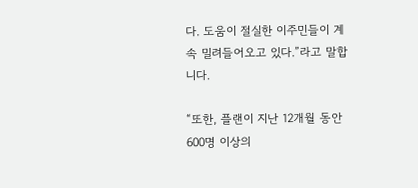다. 도움이 절실한 이주민들이 계속 밀려들어오고 있다.”라고 말합니다.

“또한, 플랜이 지난 12개월 동안 600명 이상의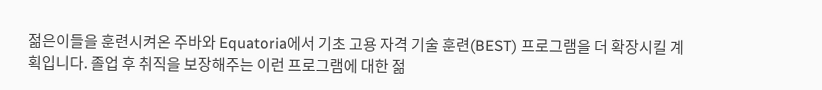젊은이들을 훈련시켜온 주바와 Equatoria에서 기초 고용 자격 기술 훈련(BEST) 프로그램을 더 확장시킬 계획입니다. 졸업 후 취직을 보장해주는 이런 프로그램에 대한 젊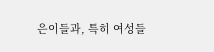은이들과, 특히 여성들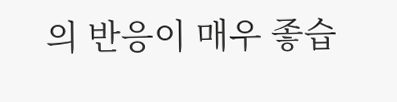의 반응이 매우 좋습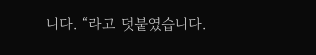니다. “라고 덧붙였습니다.